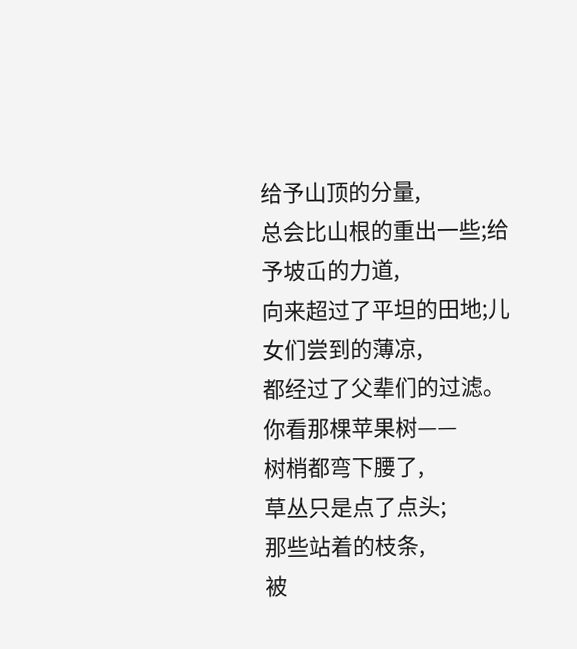给予山顶的分量,
总会比山根的重出一些;给予坡屲的力道,
向来超过了平坦的田地;儿女们尝到的薄凉,
都经过了父辈们的过滤。
你看那棵苹果树——
树梢都弯下腰了,
草丛只是点了点头;
那些站着的枝条,
被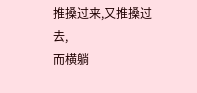推搡过来,又推搡过去,
而横躺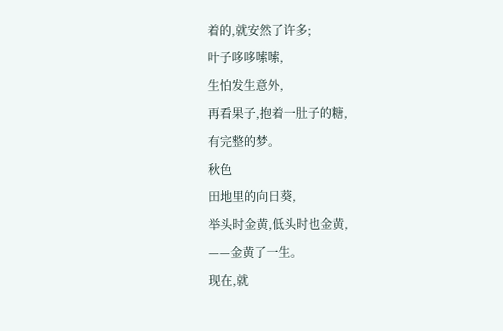着的,就安然了许多;
叶子哆哆嗦嗦,
生怕发生意外,
再看果子,抱着一肚子的糖,
有完整的梦。
秋色
田地里的向日葵,
举头时金黄,低头时也金黄,
——金黄了一生。
现在,就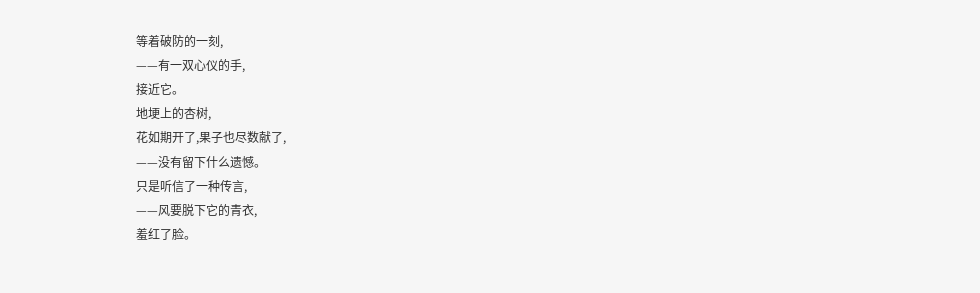等着破防的一刻,
——有一双心仪的手,
接近它。
地埂上的杏树,
花如期开了,果子也尽数献了,
——没有留下什么遗憾。
只是听信了一种传言,
——风要脱下它的青衣,
羞红了脸。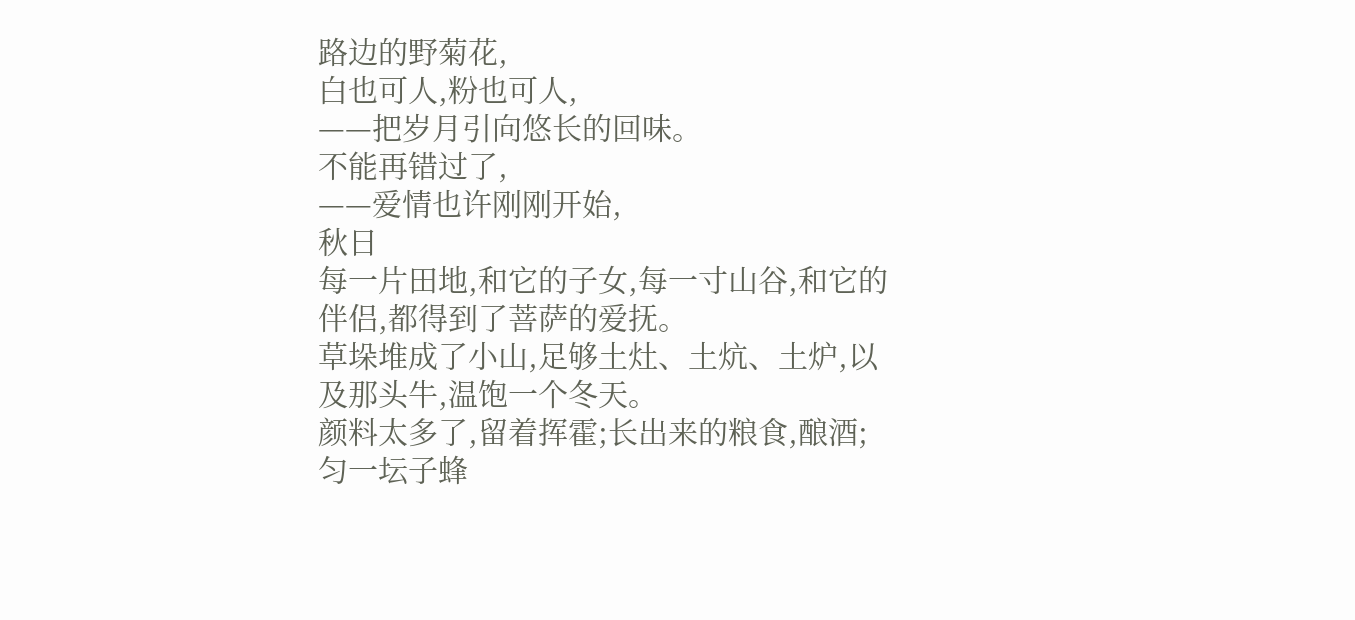路边的野菊花,
白也可人,粉也可人,
——把岁月引向悠长的回味。
不能再错过了,
——爱情也许刚刚开始,
秋日
每一片田地,和它的子女,每一寸山谷,和它的伴侣,都得到了菩萨的爱抚。
草垛堆成了小山,足够土灶、土炕、土炉,以及那头牛,温饱一个冬天。
颜料太多了,留着挥霍;长出来的粮食,酿酒;匀一坛子蜂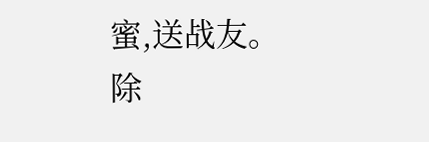蜜,送战友。
除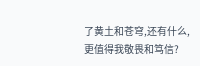了黄土和苍穹,还有什么,更值得我敬畏和笃信?